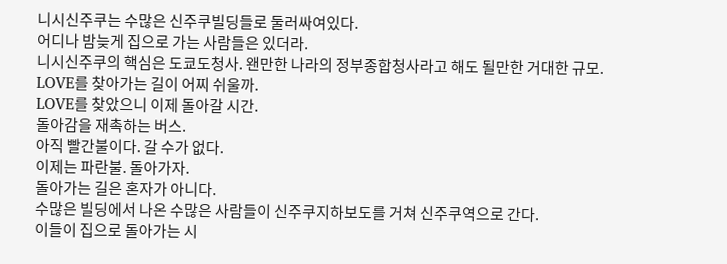니시신주쿠는 수많은 신주쿠빌딩들로 둘러싸여있다.
어디나 밤늦게 집으로 가는 사람들은 있더라.
니시신주쿠의 핵심은 도쿄도청사. 왠만한 나라의 정부종합청사라고 해도 될만한 거대한 규모.
LOVE를 찾아가는 길이 어찌 쉬울까.
LOVE를 찾았으니 이제 돌아갈 시간.
돌아감을 재촉하는 버스.
아직 빨간불이다. 갈 수가 없다.
이제는 파란불. 돌아가자.
돌아가는 길은 혼자가 아니다.
수많은 빌딩에서 나온 수많은 사람들이 신주쿠지하보도를 거쳐 신주쿠역으로 간다.
이들이 집으로 돌아가는 시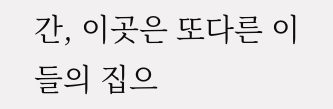간, 이곳은 또다른 이들의 집으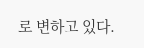로 변하고 있다.